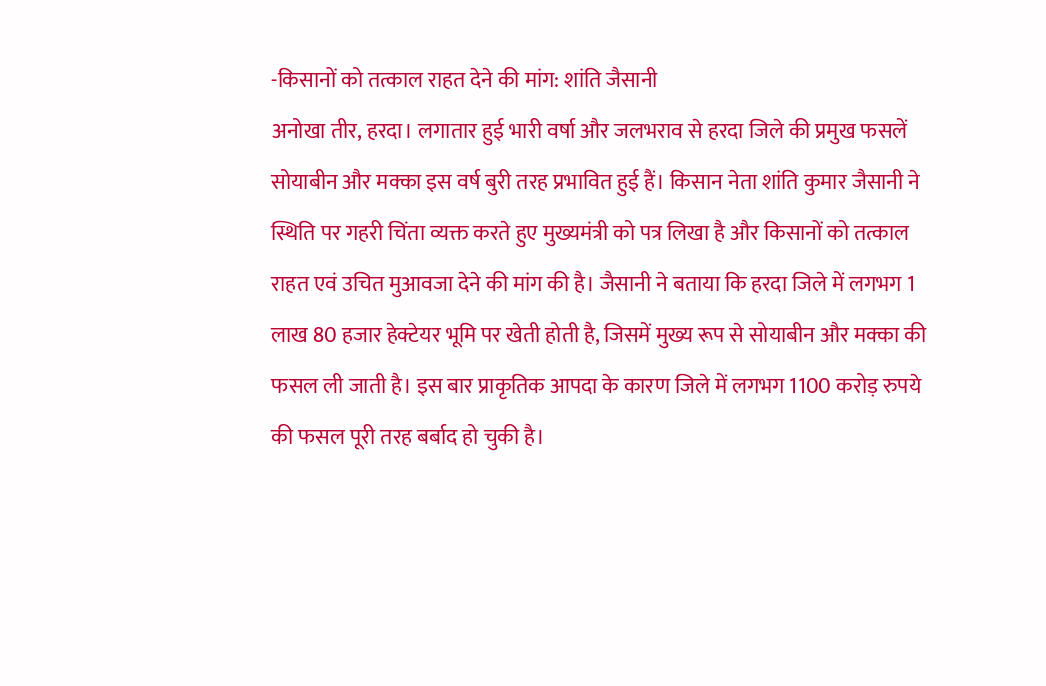-किसानों को तत्काल राहत देने की मांग: शांति जैसानी
अनोखा तीर, हरदा। लगातार हुई भारी वर्षा और जलभराव से हरदा जिले की प्रमुख फसलें सोयाबीन और मक्का इस वर्ष बुरी तरह प्रभावित हुई हैं। किसान नेता शांति कुमार जैसानी ने स्थिति पर गहरी चिंता व्यक्त करते हुए मुख्यमंत्री को पत्र लिखा है और किसानों को तत्काल राहत एवं उचित मुआवजा देने की मांग की है। जैसानी ने बताया कि हरदा जिले में लगभग 1 लाख 80 हजार हेक्टेयर भूमि पर खेती होती है, जिसमें मुख्य रूप से सोयाबीन और मक्का की फसल ली जाती है। इस बार प्राकृतिक आपदा के कारण जिले में लगभग 1100 करोड़ रुपये की फसल पूरी तरह बर्बाद हो चुकी है।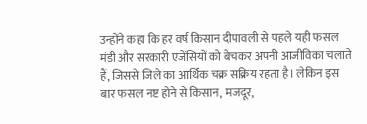उन्होंने कहा कि हर वर्ष किसान दीपावली से पहले यही फसल मंडी और सरकारी एजेंसियों को बेचकर अपनी आजीविका चलाते हैं, जिससे जिले का आर्थिक चक्र सक्रिय रहता है। लेकिन इस बार फसल नष्ट होने से किसान, मजदूर,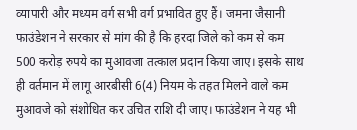व्यापारी और मध्यम वर्ग सभी वर्ग प्रभावित हुए हैं। जमना जैसानी फाउंडेशन ने सरकार से मांग की है कि हरदा जिले को कम से कम 500 करोड़ रुपये का मुआवजा तत्काल प्रदान किया जाए। इसके साथ ही वर्तमान में लागू आरबीसी 6(4) नियम के तहत मिलने वाले कम मुआवजे को संशोधित कर उचित राशि दी जाए। फाउंडेशन ने यह भी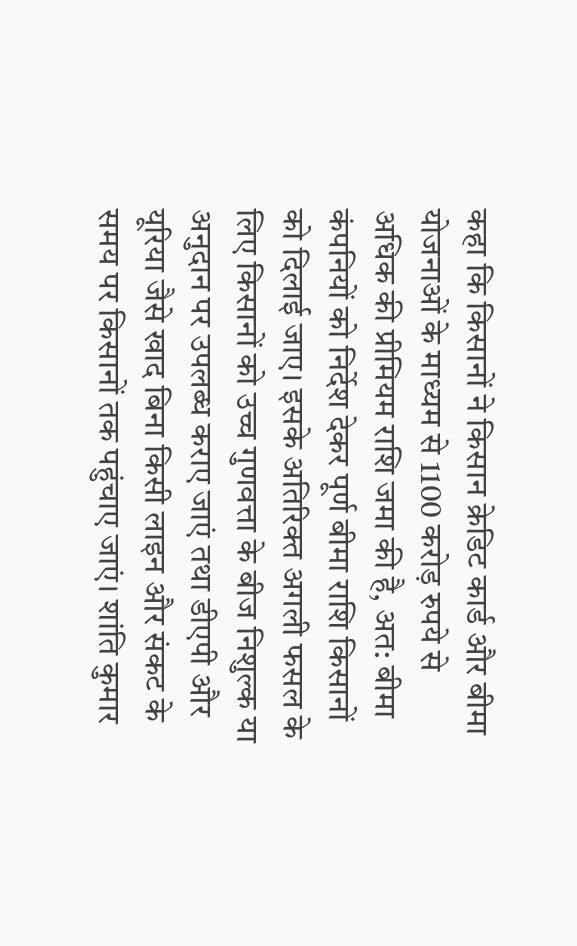कहा कि किसानों ने किसान क्रेडिट कार्ड और बीमा योजनाओं के माध्यम से 1100 करोड़ रुपये से अधिक की प्रीमियम राशि जमा की है, अत: बीमा कंपनियों को निर्देश देकर पूर्ण बीमा राशि किसानों को दिलाई जाए। इसके अतिरिक्त अगली फसल के लिए किसानों को उच्च गुणवत्ता के बीज निशुल्क या अनुदान पर उपलब्ध कराए जाएं तथा डीएपी और यूरिया जैसे खाद बिना किसी लाइन और संकट के समय पर किसानों तक पहुंचाए जाएं। शांति कुमार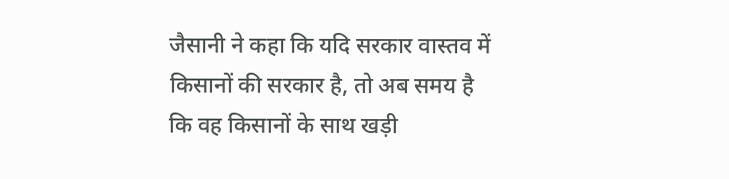जैसानी ने कहा कि यदि सरकार वास्तव में किसानों की सरकार है, तो अब समय है कि वह किसानों के साथ खड़ी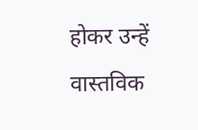होकर उन्हें वास्तविक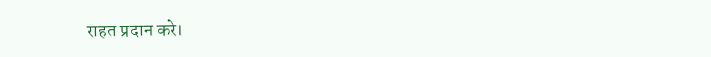राहत प्रदान करे।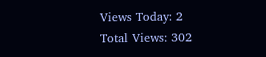Views Today: 2
Total Views: 302